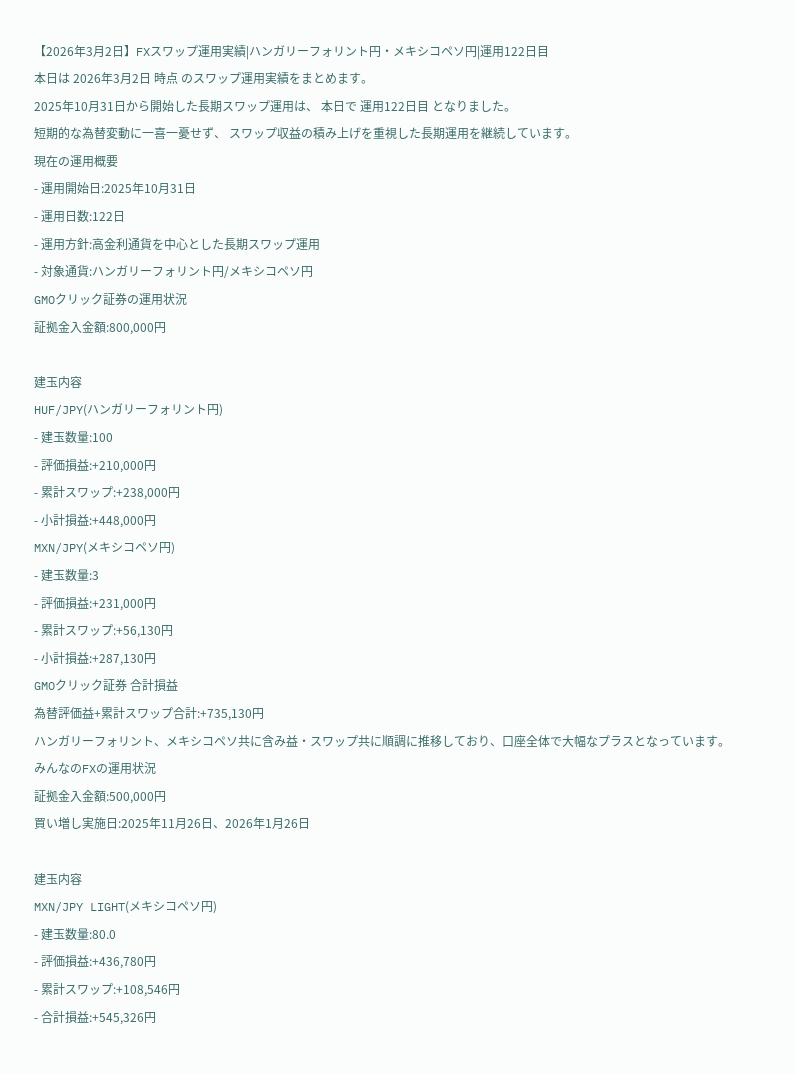【2026年3月2日】FXスワップ運用実績|ハンガリーフォリント円・メキシコペソ円|運用122日目
本日は 2026年3月2日 時点 のスワップ運用実績をまとめます。
2025年10月31日から開始した長期スワップ運用は、 本日で 運用122日目 となりました。
短期的な為替変動に一喜一憂せず、 スワップ収益の積み上げを重視した長期運用を継続しています。
現在の運用概要
- 運用開始日:2025年10月31日
- 運用日数:122日
- 運用方針:高金利通貨を中心とした長期スワップ運用
- 対象通貨:ハンガリーフォリント円/メキシコペソ円
GMOクリック証券の運用状況
証拠金入金額:800,000円

建玉内容
HUF/JPY(ハンガリーフォリント円)
- 建玉数量:100
- 評価損益:+210,000円
- 累計スワップ:+238,000円
- 小計損益:+448,000円
MXN/JPY(メキシコペソ円)
- 建玉数量:3
- 評価損益:+231,000円
- 累計スワップ:+56,130円
- 小計損益:+287,130円
GMOクリック証券 合計損益
為替評価益+累計スワップ合計:+735,130円
ハンガリーフォリント、メキシコペソ共に含み益・スワップ共に順調に推移しており、口座全体で大幅なプラスとなっています。
みんなのFXの運用状況
証拠金入金額:500,000円
買い増し実施日:2025年11月26日、2026年1月26日

建玉内容
MXN/JPY LIGHT(メキシコペソ円)
- 建玉数量:80.0
- 評価損益:+436,780円
- 累計スワップ:+108,546円
- 合計損益:+545,326円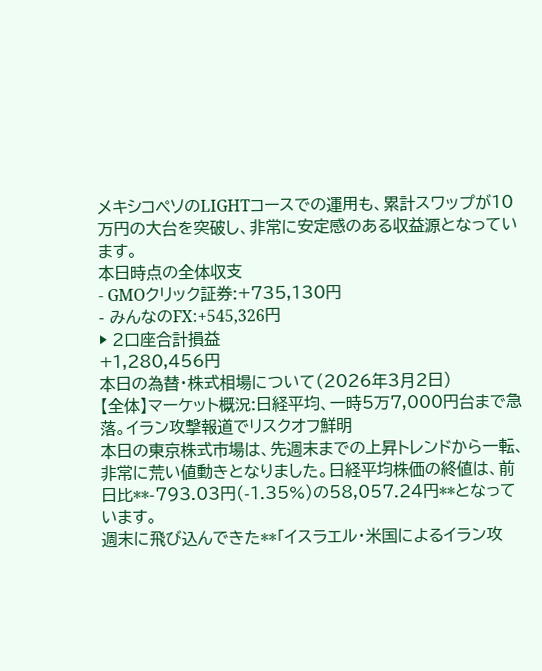メキシコペソのLIGHTコースでの運用も、累計スワップが10万円の大台を突破し、非常に安定感のある収益源となっています。
本日時点の全体収支
- GMOクリック証券:+735,130円
- みんなのFX:+545,326円
▶ 2口座合計損益
+1,280,456円
本日の為替・株式相場について(2026年3月2日)
【全体】マーケット概況:日経平均、一時5万7,000円台まで急落。イラン攻撃報道でリスクオフ鮮明
本日の東京株式市場は、先週末までの上昇トレンドから一転、非常に荒い値動きとなりました。日経平均株価の終値は、前日比**-793.03円(-1.35%)の58,057.24円**となっています。
週末に飛び込んできた**「イスラエル・米国によるイラン攻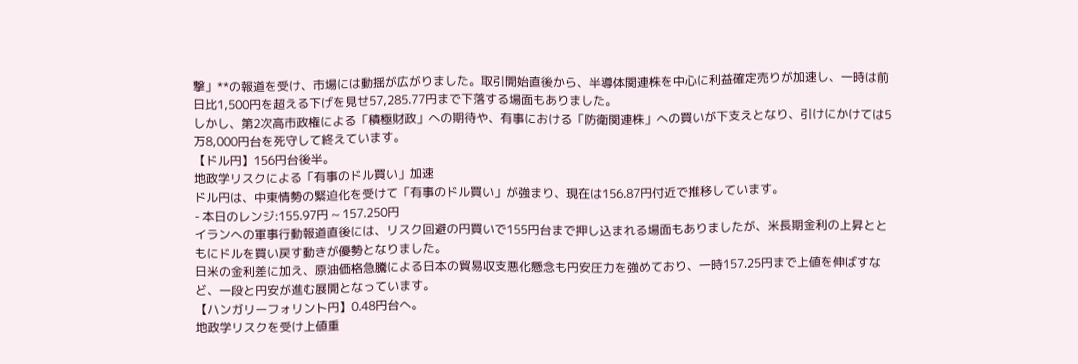撃」**の報道を受け、市場には動揺が広がりました。取引開始直後から、半導体関連株を中心に利益確定売りが加速し、一時は前日比1,500円を超える下げを見せ57,285.77円まで下落する場面もありました。
しかし、第2次高市政権による「積極財政」への期待や、有事における「防衛関連株」への買いが下支えとなり、引けにかけては5万8,000円台を死守して終えています。
【ドル円】156円台後半。
地政学リスクによる「有事のドル買い」加速
ドル円は、中東情勢の緊迫化を受けて「有事のドル買い」が強まり、現在は156.87円付近で推移しています。
- 本日のレンジ:155.97円 ~ 157.250円
イランへの軍事行動報道直後には、リスク回避の円買いで155円台まで押し込まれる場面もありましたが、米長期金利の上昇とともにドルを買い戻す動きが優勢となりました。
日米の金利差に加え、原油価格急騰による日本の貿易収支悪化懸念も円安圧力を強めており、一時157.25円まで上値を伸ばすなど、一段と円安が進む展開となっています。
【ハンガリーフォリント円】0.48円台へ。
地政学リスクを受け上値重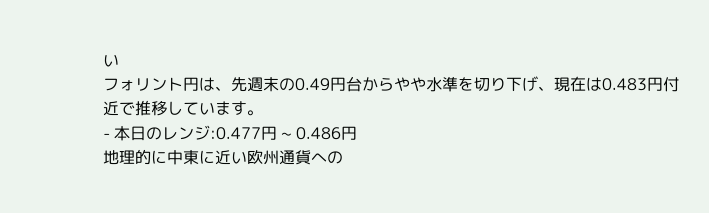い
フォリント円は、先週末の0.49円台からやや水準を切り下げ、現在は0.483円付近で推移しています。
- 本日のレンジ:0.477円 ~ 0.486円
地理的に中東に近い欧州通貨への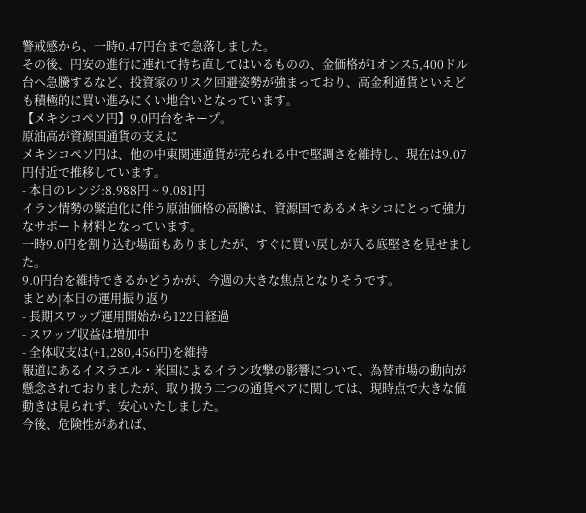警戒感から、一時0.47円台まで急落しました。
その後、円安の進行に連れて持ち直してはいるものの、金価格が1オンス5,400ドル台へ急騰するなど、投資家のリスク回避姿勢が強まっており、高金利通貨といえども積極的に買い進みにくい地合いとなっています。
【メキシコペソ円】9.0円台をキープ。
原油高が資源国通貨の支えに
メキシコペソ円は、他の中東関連通貨が売られる中で堅調さを維持し、現在は9.07円付近で推移しています。
- 本日のレンジ:8.988円 ~ 9.081円
イラン情勢の緊迫化に伴う原油価格の高騰は、資源国であるメキシコにとって強力なサポート材料となっています。
一時9.0円を割り込む場面もありましたが、すぐに買い戻しが入る底堅さを見せました。
9.0円台を維持できるかどうかが、今週の大きな焦点となりそうです。
まとめ|本日の運用振り返り
- 長期スワップ運用開始から122日経過
- スワップ収益は増加中
- 全体収支は(+1,280,456円)を維持
報道にあるイスラエル・米国によるイラン攻撃の影響について、為替市場の動向が懸念されておりましたが、取り扱う二つの通貨ペアに関しては、現時点で大きな値動きは見られず、安心いたしました。
今後、危険性があれば、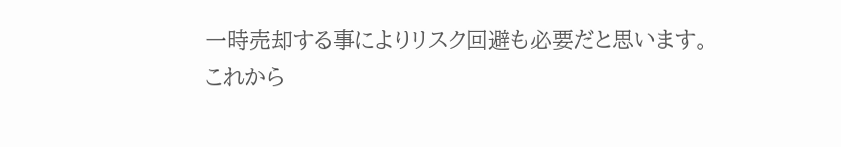一時売却する事によりリスク回避も必要だと思います。
これから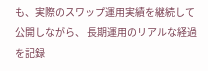も、実際のスワップ運用実績を継続して公開しながら、 長期運用のリアルな経過を記録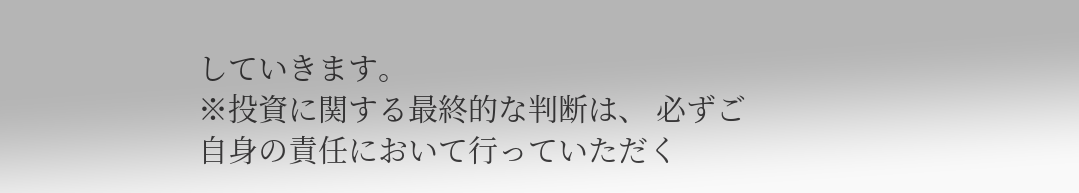していきます。
※投資に関する最終的な判断は、 必ずご自身の責任において行っていただく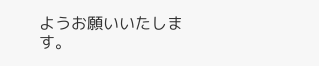ようお願いいたします。